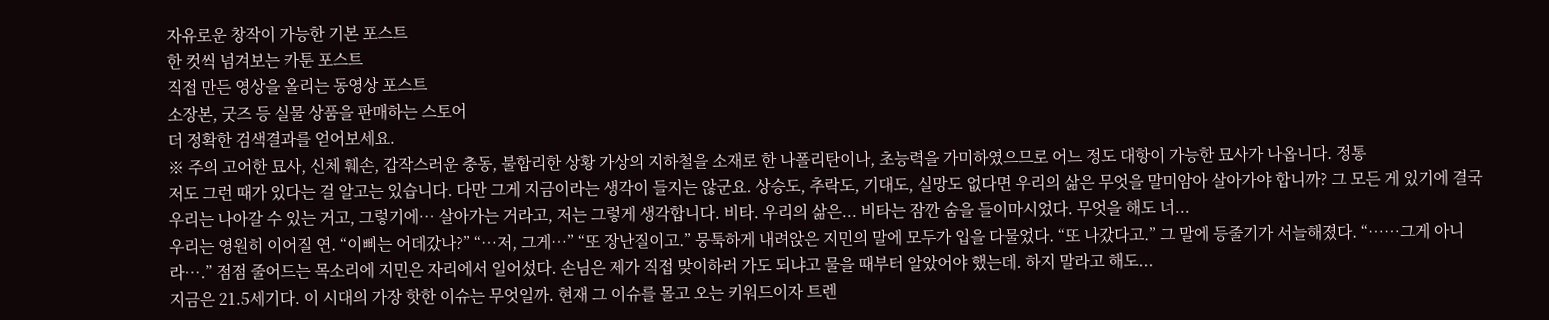자유로운 창작이 가능한 기본 포스트
한 컷씩 넘겨보는 카툰 포스트
직접 만든 영상을 올리는 동영상 포스트
소장본, 굿즈 등 실물 상품을 판매하는 스토어
더 정확한 검색결과를 얻어보세요.
※ 주의 고어한 묘사, 신체 훼손, 갑작스러운 충동, 불합리한 상황 가상의 지하철을 소재로 한 나폴리탄이나, 초능력을 가미하였으므로 어느 정도 대항이 가능한 묘사가 나옵니다. 정통
저도 그런 때가 있다는 걸 알고는 있습니다. 다만 그게 지금이라는 생각이 들지는 않군요. 상승도, 추락도, 기대도, 실망도 없다면 우리의 삶은 무엇을 말미암아 살아가야 합니까? 그 모든 게 있기에 결국 우리는 나아갈 수 있는 거고, 그렇기에⋯ 살아가는 거라고, 저는 그렇게 생각합니다. 비타. 우리의 삶은... 비타는 잠깐 숨을 들이마시었다. 무엇을 해도 너...
우리는 영원히 이어질 연. “이삐는 어데갔나?” “…저, 그게…” “또 장난질이고.” 뭉툭하게 내려앉은 지민의 말에 모두가 입을 다물었다. “또 나갔다고.” 그 말에 등줄기가 서늘해졌다. “……그게 아니라….” 점점 줄어드는 목소리에 지민은 자리에서 일어섰다. 손님은 제가 직접 맞이하러 가도 되냐고 물을 때부터 알았어야 했는데. 하지 말라고 해도...
지금은 21.5세기다. 이 시대의 가장 핫한 이슈는 무엇일까. 현재 그 이슈를 몰고 오는 키워드이자 트렌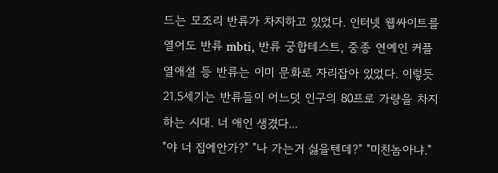드는 모조리 반류가 차지하고 있었다. 인터넷 웹싸이트를 열어도 반류 mbti, 반류 궁합테스트, 중종 연예인 커플 열애설 등 반류는 이미 문화로 자리잡아 있었다. 이렇듯 21.5세기는 반류들이 어느덧 인구의 80프로 가량을 차지하는 시대. 너 애인 생겼다...
"야 너 집에안가?" "나 가는거 싫을텐데?" "미친놈아냐."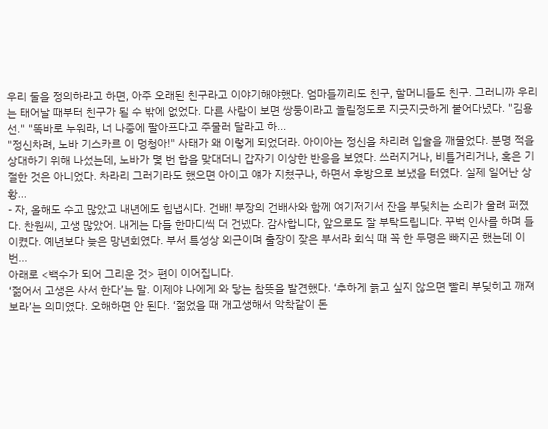우리 둘을 정의하라고 하면, 아주 오래된 친구라고 이야기해야했다. 엄마들끼리도 친구, 할머니들도 친구. 그러니까 우리는 태어날 때부터 친구가 될 수 밖에 없었다. 다른 사람이 보면 쌍둥이라고 놀릴정도로 지긋지긋하게 붙어다녔다. "김용선." "똑바로 누워라, 너 나중에 팔아프다고 주물러 달라고 하...
"정신차려, 노바 기스카르 이 멍청아!" 사태가 왜 이렇게 되었더라. 아이아는 정신을 차리려 입술을 깨물었다. 분명 적을 상대하기 위해 나섰는데, 노바가 몇 번 합을 맞대더니 갑자기 이상한 반응을 보였다. 쓰러지거나, 비틀거리거나, 혹은 기절한 것은 아니었다. 차라리 그러기라도 했으면 아이고 얘가 지쳤구나, 하면서 후방으로 보냈을 터였다. 실제 일어난 상황...
- 자, 올해도 수고 많았고 내년에도 힘냅시다. 건배! 부장의 건배사와 함께 여기저기서 잔을 부딪치는 소리가 울려 퍼졌다. 찬원씨, 고생 많았어. 내게는 다들 한마디씩 더 건넸다. 감사합니다, 앞으로도 잘 부탁드립니다. 꾸벅 인사를 하며 들이켰다. 예년보다 늦은 망년회였다. 부서 특성상 외근이며 출장이 잦은 부서라 회식 때 꼭 한 두명은 빠지곤 했는데 이번...
아래로 <백수가 되어 그리운 것> 편이 이어집니다.
‘젊어서 고생은 사서 한다’는 말. 이제야 나에게 와 닿는 참뜻을 발견했다. ‘추하게 늙고 싶지 않으면 빨리 부딪히고 깨져보라’는 의미였다. 오해하면 안 된다. ‘젊었을 때 개고생해서 악착같이 돈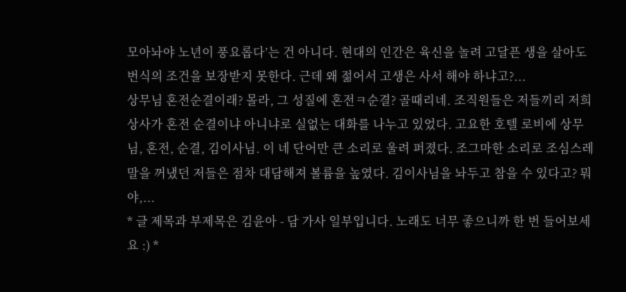모아놔야 노년이 풍요롭다’는 건 아니다. 현대의 인간은 육신을 놀려 고달픈 생을 살아도 번식의 조건을 보장받지 못한다. 근데 왜 젊어서 고생은 사서 해야 하냐고?...
상무님 혼전순결이래? 몰라, 그 성질에 혼전ㅋ순결? 골때리네. 조직원들은 저들끼리 저희 상사가 혼전 순결이냐 아니냐로 실없는 대화를 나누고 있었다. 고요한 호텔 로비에 상무님, 혼전, 순결, 김이사님. 이 네 단어만 큰 소리로 울려 퍼졌다. 조그마한 소리로 조심스레 말을 꺼냈던 저들은 점차 대담해져 볼륨을 높였다. 김이사님을 놔두고 참을 수 있다고? 뭐야,...
* 글 제목과 부제목은 김윤아 - 담 가사 일부입니다. 노래도 너무 좋으니까 한 번 들어보세요 :) *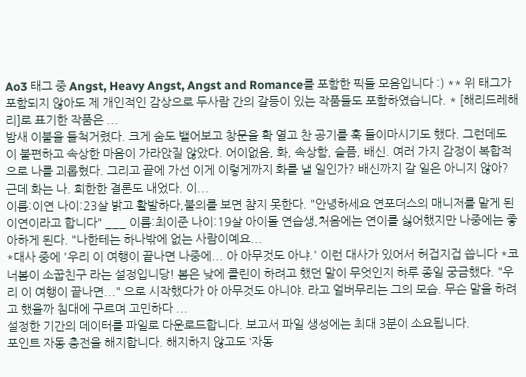Ao3 태그 중 Angst, Heavy Angst, Angst and Romance를 포함한 픽들 모음입니다 :) ** 위 태그가 포함되지 않아도 제 개인적인 감상으로 두사람 간의 갈등이 있는 작품들도 포함하였습니다. * [해리드레해리]로 표기한 작품은 ...
밤새 이불을 들척거렸다. 크게 숨도 뱉어보고 창문을 확 열고 찬 공기를 훅 들이마시기도 했다. 그런데도 이 불편하고 속상한 마음이 가라앉질 않았다. 어이없음, 화, 속상함, 슬픔, 배신. 여러 가지 감정이 복합적으로 나를 괴롭혔다. 그리고 끝에 가선 이게 이렇게까지 화를 낼 일인가? 배신까지 갈 일은 아니지 않아? 근데 화는 나. 희한한 결론도 내었다. 이...
이름:이연 나이:23살 밝고 활발하다,불의를 보면 챰지 못한다. "안녕하세요 연포더스의 매니저를 맡게 된 이연이라고 합니다" ___ 이름:최이준 나이:19살 아이돌 연습생,처음에는 연이를 싫어했지만 나중에는 좋아하게 된다. "나한테는 하나밖에 없는 사람이예요...
*대사 중에 '우리 이 여행이 끝나면 나중에... 아 아무것도 아냐.' 이런 대사가 있어서 허겁지겁 씁니다 *코너봄이 소꿉친구 라는 설정입니당! 봄은 낮에 콜린이 하려고 했던 말이 무엇인지 하루 종일 궁금했다. "우리 이 여행이 끝나면..." 으로 시작했다가 아 아무것도 아니야. 라고 얼버무리는 그의 모습. 무슨 말을 하려고 했을까 침대에 구르며 고민하다 ...
설정한 기간의 데이터를 파일로 다운로드합니다. 보고서 파일 생성에는 최대 3분이 소요됩니다.
포인트 자동 충전을 해지합니다. 해지하지 않고도 ‘자동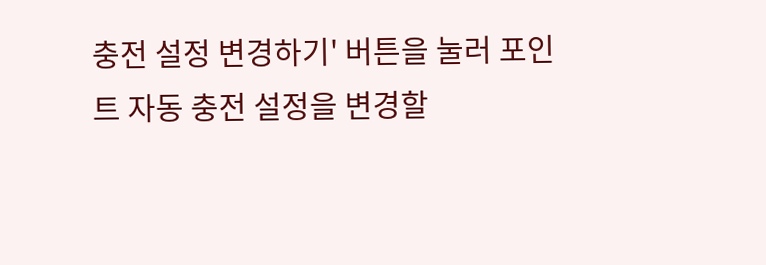충전 설정 변경하기' 버튼을 눌러 포인트 자동 충전 설정을 변경할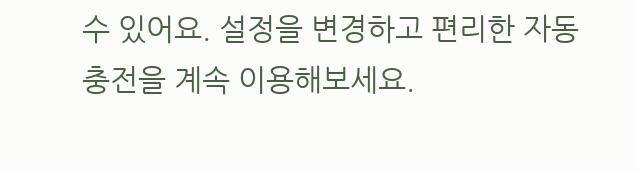수 있어요. 설정을 변경하고 편리한 자동 충전을 계속 이용해보세요.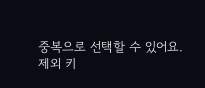중복으로 선택할 수 있어요.
제외 키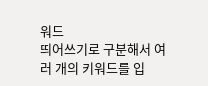워드
띄어쓰기로 구분해서 여러 개의 키워드를 입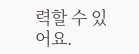력할 수 있어요.